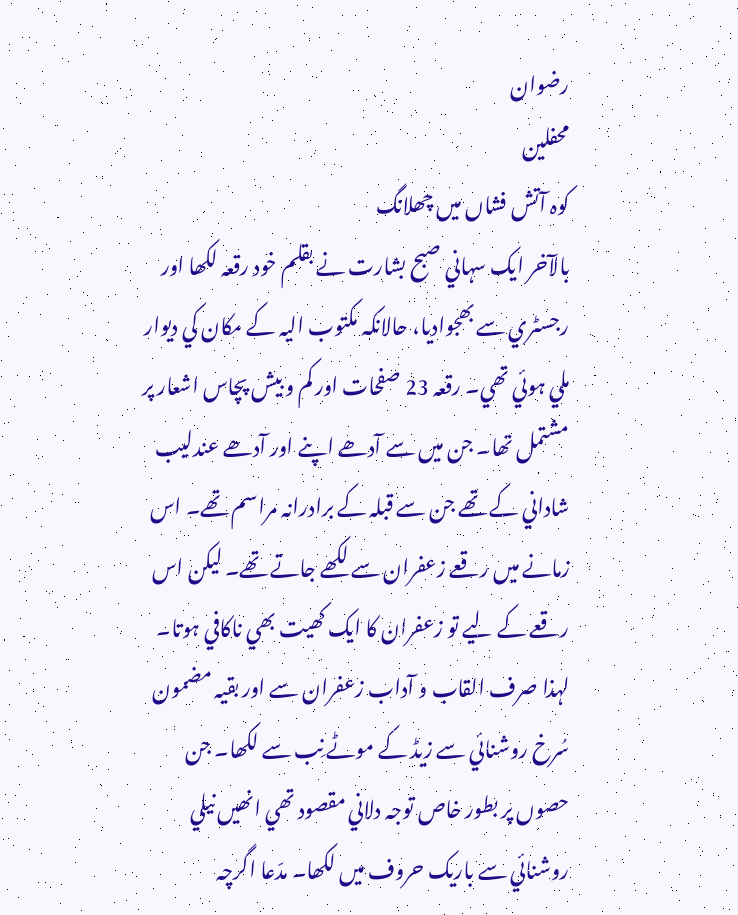رضوان
محفلین
کوہ آتش فشاں ميں چھلانگ
بالآخر ايک سہاني صبح بشارت نے بقلم خود رقعہ لکھا اور رجسٹري سے بھجواديا، حالانکہ مکتوب اليہ کے مکان کي ديوار ملي ہوئي تھي۔ رقعہ 23 صفحات اور کم و بيش پچاس اشعار پر مشتمل تھا۔ جن ميں سے آدھے اپنے اور آدھے عندليب شاداني کے تھے جن سے قبلہ کے برادرانہ مراسم تھے۔ اس زمانے ميں رقعے زعفران سے لکھے جاتے تھے۔ ليکن اس رقعے کے ليے تو زعفران کا ايک کھيت بھي ناکافي ہوتا۔ لہذا صرف القاب و آداب زعفران سے اور بقيہ مضمون سُرخ روشنائي سے زيڈ کے موٹے نِب سے لکھا۔ جن حصوں پر بطور خاص توجہ دلاني مقصود تھي انھيں نيلي روشنائي سے باريک حروف ميں لکھا۔ مدّعا اگرچہ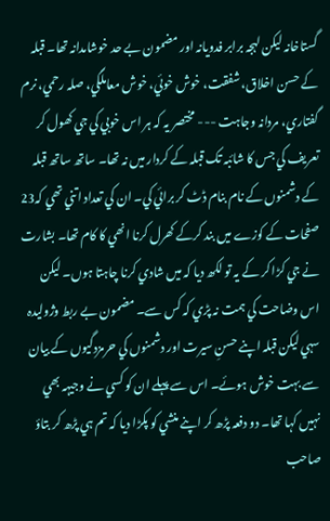گستاخانہ ليکن لہجہ برابر فدويانہ اور مضمون بے حد خوشامدانہ تھا۔ قبلہ کے حسن اخلاق، شفقت، خوش خوئي، خوش معاملگي، صلہ رحمي، نرم گفتاري، مردانہ وجاہت --- مختصر يہ کہ ہر اس خوبي کي جي کھول کر تعريف کي جس کا شائبہ تک قبلہ کے کردار ميں نہ تھا۔ ساتھ ساتھ قبلہ کے دشمنوں کے نام بنام ڈٹ کر برائي کي۔ ان کي تعداد اتني تھي کہ23 صفحات کے کوزے ميں بند کرکے کھرل کرنا انھي کا کام تھا۔ بشارت نے جي کڑا کر کے يہ تو لکھ ديا کہ ميں شادي کرنا چاہتا ہوں۔ ليکن اس وضاحت کي ہمت نہ پڑي کہ کس سے۔ مضمون بے ربط وژوليدہ سہي ليکن قبلہ اپنے حسنِ سيرت اور دشمنوں کي حرمزدگيوں کے بيان سے بہت خوش ہوئے۔ اس سے پہلے ان کو کسي نے وجیہہ بھي نہيں کہا تھا۔ دو دفعہ پڑھ کر اپنے منشي کو پکڑا ديا کہ تم ہي پڑھ کر بتاؤ صاحب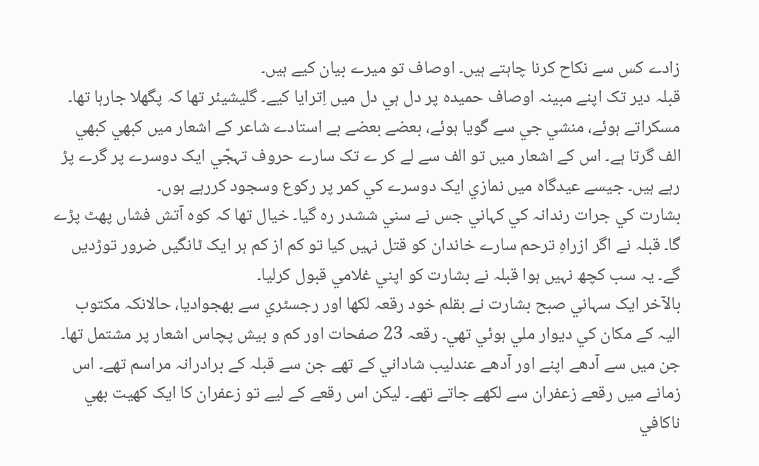زادے کس سے نکاح کرنا چاہتے ہيں۔ اوصاف تو ميرے بيان کيے ہيں۔
قبلہ دير تک اپنے مبينہ اوصاف حميدہ پر دل ہي دل ميں اِترايا کيے۔ گليشيئر تھا کہ پگھلا جارہا تھا۔ مسکراتے ہوئے، منشي جي سے گويا ہوئے، بعضے بعضے بے استادے شاعر کے اشعار ميں کبھي کبھي الف گرتا ہے۔ اس کے اشعار ميں تو الف سے لے کر ے تک سارے حروف تہجّي ايک دوسرے پر گرے پڑ رہے ہيں۔ جيسے عيدگاہ ميں نمازي ايک دوسرے کي کمر پر رکوع وسجود کررہے ہوں۔
بشارت کي جرات رندانہ کي کہاني جس نے سني ششدر رہ گيا۔ خيال تھا کہ کوہ آتش فشاں پھٹ پڑے گا۔ قبلہ نے اگر ازراہِ ترحم سارے خاندان کو قتل نہيں کيا تو کم از کم ہر ايک ٹانگيں ضرور توڑديں گے۔ يہ سب کچھ نہيں ہوا قبلہ نے بشارت کو اپني غلامي قبول کرليا۔
بالآخر ايک سہاني صبح بشارت نے بقلم خود رقعہ لکھا اور رجسٹري سے بھجواديا، حالانکہ مکتوب اليہ کے مکان کي ديوار ملي ہوئي تھي۔ رقعہ 23 صفحات اور کم و بيش پچاس اشعار پر مشتمل تھا۔ جن ميں سے آدھے اپنے اور آدھے عندليب شاداني کے تھے جن سے قبلہ کے برادرانہ مراسم تھے۔ اس زمانے ميں رقعے زعفران سے لکھے جاتے تھے۔ ليکن اس رقعے کے ليے تو زعفران کا ايک کھيت بھي ناکافي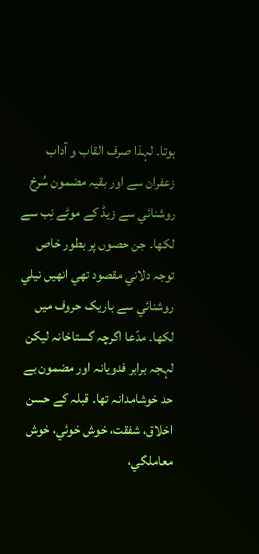ہوتا۔ لہذا صرف القاب و آداب زعفران سے اور بقيہ مضمون سُرخ روشنائي سے زيڈ کے موٹے نِب سے لکھا۔ جن حصوں پر بطور خاص توجہ دلاني مقصود تھي انھيں نيلي روشنائي سے باريک حروف ميں لکھا۔ مدّعا اگرچہ گستاخانہ ليکن لہجہ برابر فدويانہ اور مضمون بے حد خوشامدانہ تھا۔ قبلہ کے حسن اخلاق، شفقت، خوش خوئي، خوش معاملگي،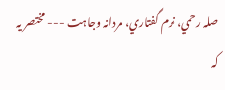صلہ رحمي، نرم گفتاري، مردانہ وجاہت --- مختصر يہ کہ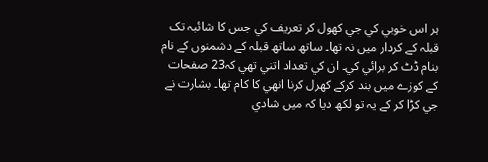ہر اس خوبي کي جي کھول کر تعريف کي جس کا شائبہ تک قبلہ کے کردار ميں نہ تھا۔ ساتھ ساتھ قبلہ کے دشمنوں کے نام بنام ڈٹ کر برائي کي۔ ان کي تعداد اتني تھي کہ23 صفحات کے کوزے ميں بند کرکے کھرل کرنا انھي کا کام تھا۔ بشارت نے جي کڑا کر کے يہ تو لکھ ديا کہ ميں شادي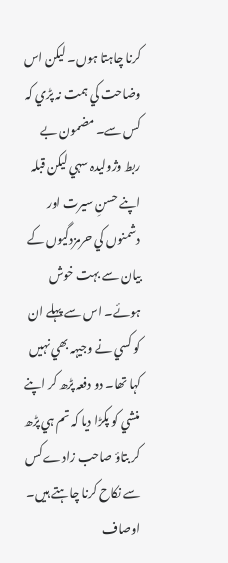کرنا چاہتا ہوں۔ ليکن اس وضاحت کي ہمت نہ پڑي کہ کس سے۔ مضمون بے ربط وژوليدہ سہي ليکن قبلہ اپنے حسنِ سيرت اور دشمنوں کي حرمزدگيوں کے بيان سے بہت خوش ہوئے۔ اس سے پہلے ان کو کسي نے وجیہہ بھي نہيں کہا تھا۔ دو دفعہ پڑھ کر اپنے منشي کو پکڑا ديا کہ تم ہي پڑھ کر بتاؤ صاحب زادے کس سے نکاح کرنا چاہتے ہيں۔ اوصاف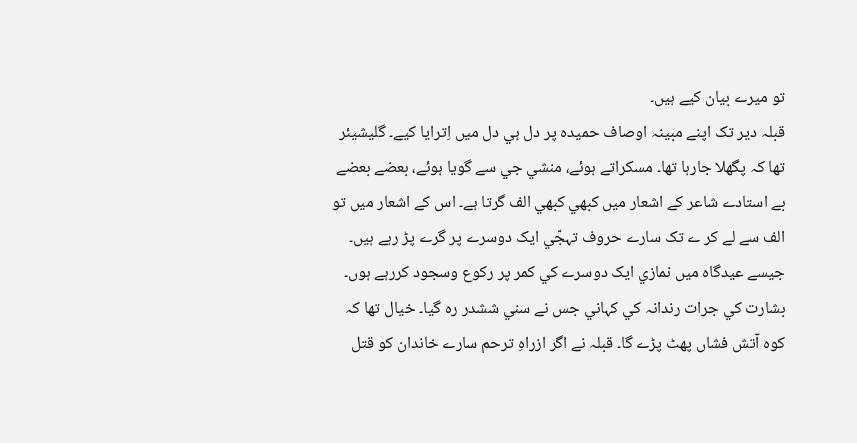تو ميرے بيان کيے ہيں۔
قبلہ دير تک اپنے مبينہ اوصاف حميدہ پر دل ہي دل ميں اِترايا کيے۔ گليشيئر تھا کہ پگھلا جارہا تھا۔ مسکراتے ہوئے، منشي جي سے گويا ہوئے، بعضے بعضے بے استادے شاعر کے اشعار ميں کبھي کبھي الف گرتا ہے۔ اس کے اشعار ميں تو الف سے لے کر ے تک سارے حروف تہجّي ايک دوسرے پر گرے پڑ رہے ہيں۔ جيسے عيدگاہ ميں نمازي ايک دوسرے کي کمر پر رکوع وسجود کررہے ہوں۔
بشارت کي جرات رندانہ کي کہاني جس نے سني ششدر رہ گيا۔ خيال تھا کہ کوہ آتش فشاں پھٹ پڑے گا۔ قبلہ نے اگر ازراہِ ترحم سارے خاندان کو قتل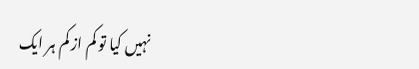نہيں کيا تو کم از کم ہر ايک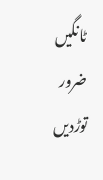ٹانگيں ضرور توڑديں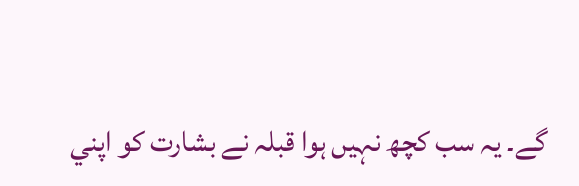گے۔ يہ سب کچھ نہيں ہوا قبلہ نے بشارت کو اپني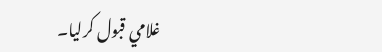غلامي قبول کرليا۔